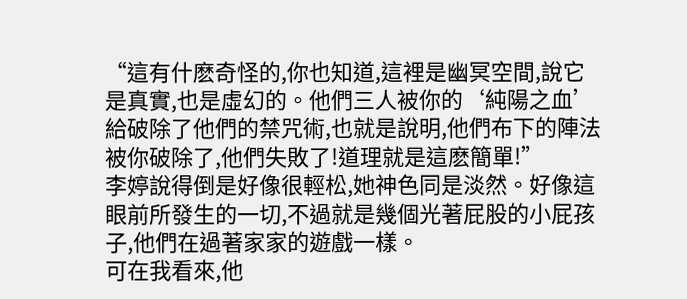“這有什麽奇怪的,你也知道,這裡是幽冥空間,說它是真實,也是虛幻的。他們三人被你的‘純陽之血’給破除了他們的禁咒術,也就是說明,他們布下的陣法被你破除了,他們失敗了!道理就是這麽簡單!”
李婷說得倒是好像很輕松,她神色同是淡然。好像這眼前所發生的一切,不過就是幾個光著屁股的小屁孩子,他們在過著家家的遊戲一樣。
可在我看來,他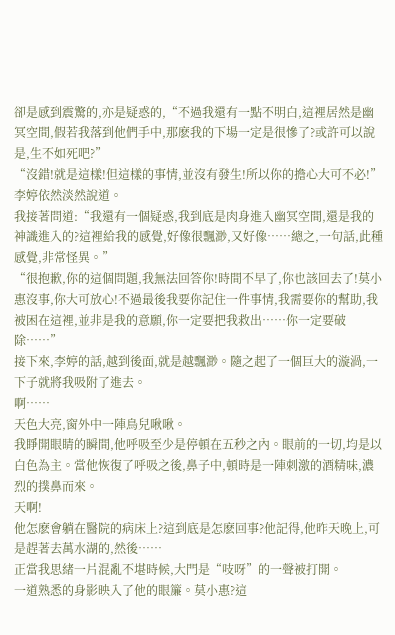卻是感到震驚的,亦是疑惑的,“不過我還有一點不明白,這裡居然是幽冥空間,假若我落到他們手中,那麽我的下場一定是很慘了?或許可以說是,生不如死吧?”
“沒錯!就是這樣!但這樣的事情,並沒有發生!所以你的擔心大可不必!”李婷依然淡然說道。
我接著問道:“我還有一個疑惑,我到底是肉身進入幽冥空間,還是我的神識進入的?這裡給我的感覺,好像很飄渺,又好像……總之,一句話,此種感覺,非常怪異。”
“很抱歉,你的這個問題,我無法回答你!時間不早了,你也該回去了!莫小惠沒事,你大可放心!不過最後我要你記住一件事情,我需要你的幫助,我被困在這裡,並非是我的意願,你一定要把我救出……你一定要破除……”
接下來,李婷的話,越到後面,就是越飄渺。隨之起了一個巨大的漩渦,一下子就將我吸附了進去。
啊……
天色大亮,窗外中一陣鳥兒啾啾。
我睜開眼睛的瞬間,他呼吸至少是停頓在五秒之內。眼前的一切,均是以白色為主。當他恢復了呼吸之後,鼻子中,頓時是一陣刺激的酒精味,濃烈的撲鼻而來。
天啊!
他怎麽會躺在醫院的病床上?這到底是怎麽回事?他記得,他昨天晚上,可是趕著去萬水湖的,然後……
正當我思緒一片混亂不堪時候,大門是“吱呀”的一聲被打開。
一道熟悉的身影映入了他的眼簾。莫小惠?這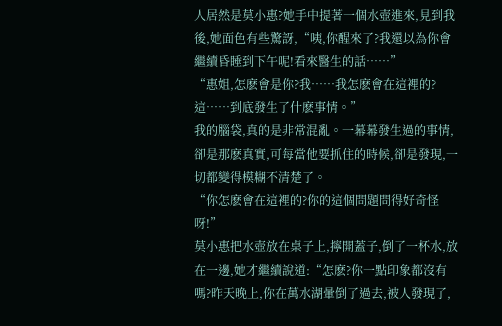人居然是莫小惠?她手中提著一個水壺進來,見到我後,她面色有些驚訝,“咦,你醒來了?我還以為你會繼續昏睡到下午呢!看來醫生的話……”
“惠姐,怎麽會是你?我……我怎麽會在這裡的?這……到底發生了什麽事情。”
我的腦袋,真的是非常混亂。一幕幕發生過的事情,卻是那麽真實,可每當他要抓住的時候,卻是發現,一切都變得模糊不清楚了。
“你怎麽會在這裡的?你的這個問題問得好奇怪呀!”
莫小惠把水壺放在桌子上,擰開蓋子,倒了一杯水,放在一邊,她才繼續說道:“怎麽?你一點印象都沒有嗎?昨天晚上,你在萬水湖暈倒了過去,被人發現了,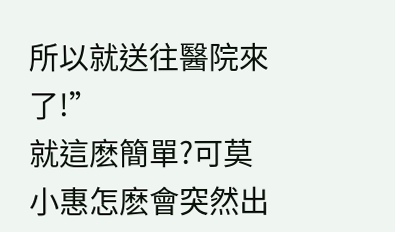所以就送往醫院來了!”
就這麽簡單?可莫小惠怎麽會突然出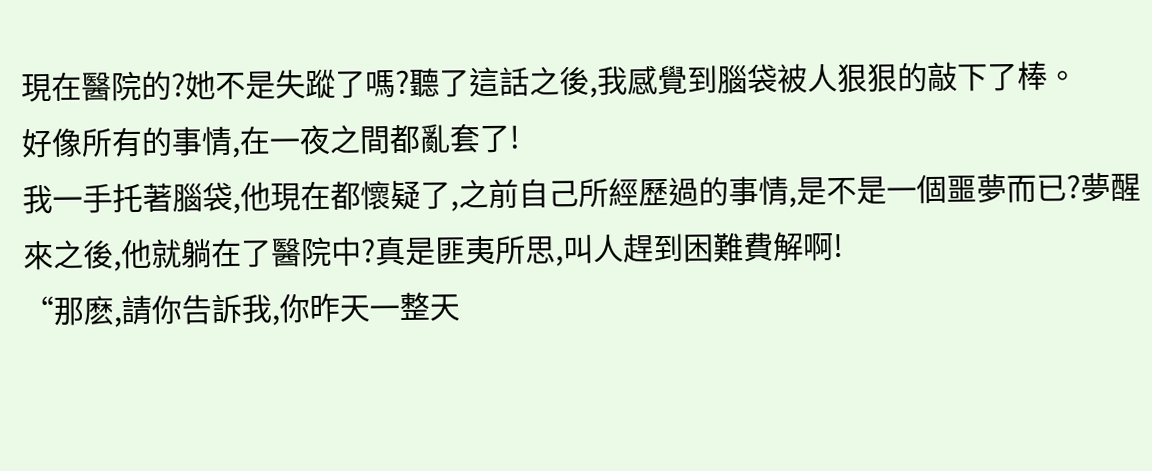現在醫院的?她不是失蹤了嗎?聽了這話之後,我感覺到腦袋被人狠狠的敲下了棒。
好像所有的事情,在一夜之間都亂套了!
我一手托著腦袋,他現在都懷疑了,之前自己所經歷過的事情,是不是一個噩夢而已?夢醒來之後,他就躺在了醫院中?真是匪夷所思,叫人趕到困難費解啊!
“那麽,請你告訴我,你昨天一整天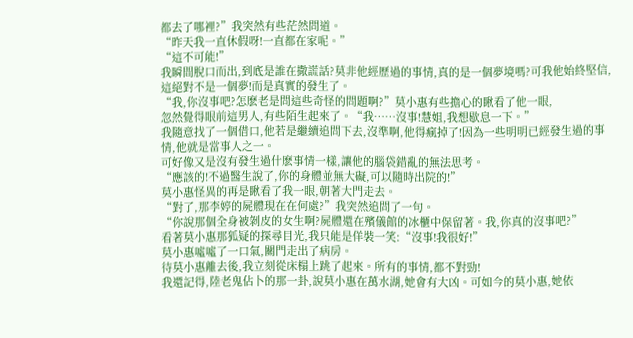都去了哪裡?”我突然有些茫然問道。
“昨天我一直休假呀!一直都在家呢。”
“這不可能!”
我瞬間脫口而出,到底是誰在撒謊話?莫非他經歷過的事情,真的是一個夢境嗎?可我他始終堅信,這絕對不是一個夢!而是真實的發生了。
“我,你沒事吧?怎麽老是問這些奇怪的問題啊?”莫小惠有些擔心的瞅看了他一眼,
忽然覺得眼前這男人,有些陌生起來了。“我……沒事!慧姐,我想歇息一下。”
我隨意找了一個借口,他若是繼續追問下去,沒準啊,他得瘋掉了!因為一些明明已經發生過的事情,他就是當事人之一。
可好像又是沒有發生過什麽事情一樣,讓他的腦袋錯亂的無法思考。
“應該的!不過醫生說了,你的身體並無大礙,可以隨時出院的!”
莫小惠怪異的再是瞅看了我一眼,朝著大門走去。
“對了,那李婷的屍體現在在何處?”我突然追問了一句。
“你說那個全身被剝皮的女生啊?屍體還在殯儀館的冰櫃中保留著。我,你真的沒事吧?”
看著莫小惠那狐疑的探尋目光,我只能是佯裝一笑:“沒事!我很好!”
莫小惠噓噓了一口氣,關門走出了病房。
待莫小惠離去後,我立刻從床榻上跳了起來。所有的事情,都不對勁!
我還記得,陸老鬼佔卜的那一卦,說莫小惠在萬水湖,她會有大凶。可如今的莫小惠,她依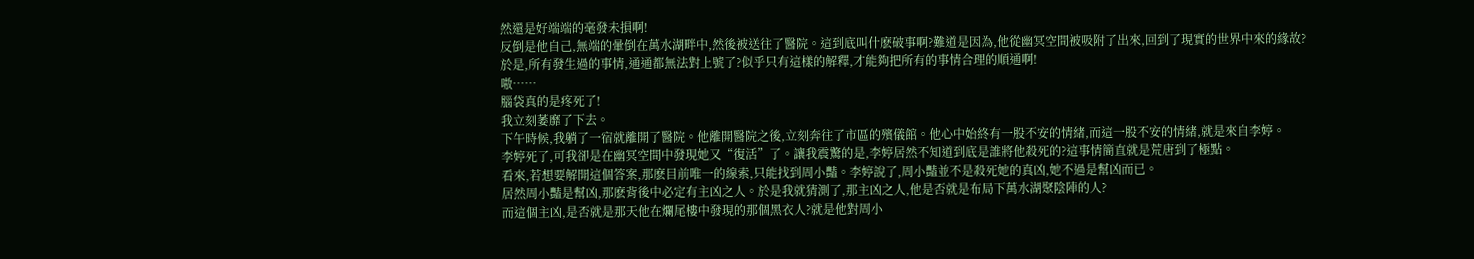然還是好端端的毫發未損啊!
反倒是他自己,無端的暈倒在萬水湖畔中,然後被送往了醫院。這到底叫什麽破事啊?難道是因為,他從幽冥空間被吸附了出來,回到了現實的世界中來的緣故?
於是,所有發生過的事情,通通都無法對上號了?似乎只有這樣的解釋,才能夠把所有的事情合理的順通啊!
嗷……
腦袋真的是疼死了!
我立刻萎靡了下去。
下午時候,我躺了一宿就離開了醫院。他離開醫院之後,立刻奔往了市區的殯儀館。他心中始終有一股不安的情緒,而這一股不安的情緒,就是來自李婷。
李婷死了,可我卻是在幽冥空間中發現她又“復活”了。讓我震驚的是,李婷居然不知道到底是誰將他殺死的?這事情簡直就是荒唐到了極點。
看來,若想要解開這個答案,那麽目前唯一的線索,只能找到周小豔。李婷說了,周小豔並不是殺死她的真凶,她不過是幫凶而已。
居然周小豔是幫凶,那麽背後中必定有主凶之人。於是我就猜測了,那主凶之人,他是否就是布局下萬水湖聚陰陣的人?
而這個主凶,是否就是那天他在爛尾樓中發現的那個黑衣人?就是他對周小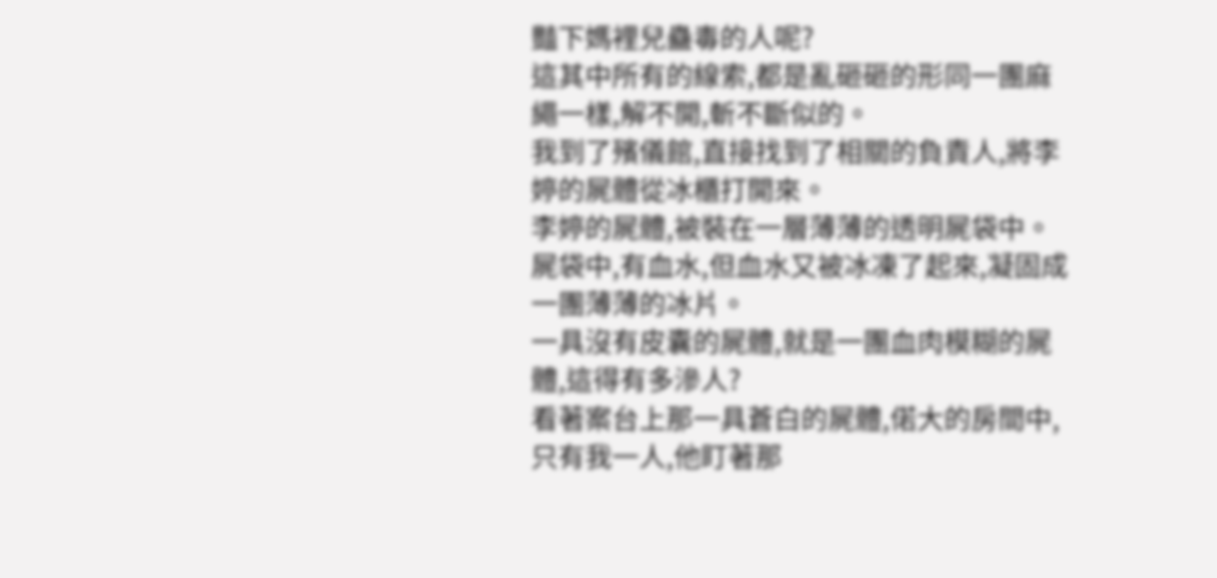豔下媽裡兒蠱毒的人呢?
這其中所有的線索,都是亂砸砸的形同一團麻繩一樣,解不開,斬不斷似的。
我到了殯儀館,直接找到了相關的負責人,將李婷的屍體從冰櫃打開來。
李婷的屍體,被裝在一層薄薄的透明屍袋中。屍袋中,有血水,但血水又被冰凍了起來,凝固成一團薄薄的冰片。
一具沒有皮囊的屍體,就是一團血肉模糊的屍體,這得有多滲人?
看著案台上那一具蒼白的屍體,偌大的房間中,只有我一人,他盯著那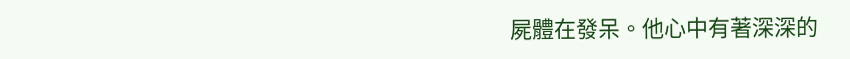屍體在發呆。他心中有著深深的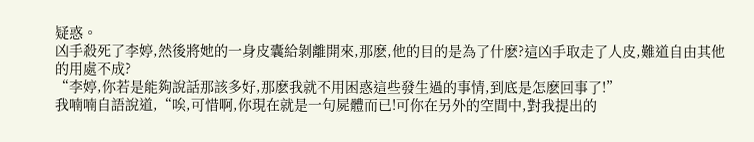疑惑。
凶手殺死了李婷,然後將她的一身皮囊給剝離開來,那麽,他的目的是為了什麽?這凶手取走了人皮,難道自由其他的用處不成?
“李婷,你若是能夠說話那該多好,那麽我就不用困惑這些發生過的事情,到底是怎麽回事了!”
我喃喃自語說道,“唉,可惜啊,你現在就是一句屍體而已!可你在另外的空間中,對我提出的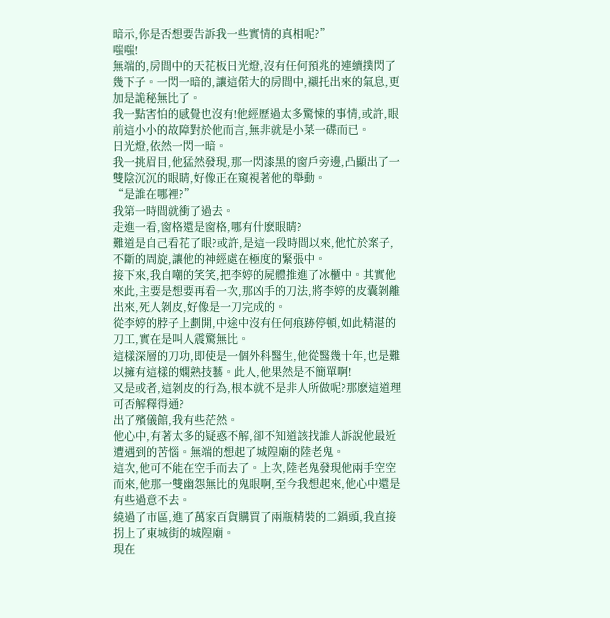暗示,你是否想要告訴我一些實情的真相呢?”
嗤嗤!
無端的,房間中的天花板日光燈,沒有任何預兆的連續撲閃了幾下子。一閃一暗的,讓這偌大的房間中,襯托出來的氣息,更加是詭秘無比了。
我一點害怕的感覺也沒有!他經歷過太多驚悚的事情,或許,眼前這小小的故障對於他而言,無非就是小菜一碟而已。
日光燈,依然一閃一暗。
我一挑眉目,他猛然發現,那一閃漆黑的窗戶旁邊,凸顯出了一雙陰沉沉的眼睛,好像正在窺視著他的舉動。
“是誰在哪裡?”
我第一時間就衝了過去。
走進一看,窗格還是窗格,哪有什麽眼睛?
難道是自己看花了眼?或許,是這一段時間以來,他忙於案子,不斷的周旋,讓他的神經處在極度的緊張中。
接下來,我自嘲的笑笑,把李婷的屍體推進了冰櫃中。其實他來此,主要是想要再看一次,那凶手的刀法,將李婷的皮囊剝離出來,死人剝皮,好像是一刀完成的。
從李婷的脖子上劃開,中途中沒有任何痕跡停頓,如此精湛的刀工,實在是叫人震驚無比。
這樣深層的刀功,即使是一個外科醫生,他從醫幾十年,也是難以擁有這樣的嫻熟技藝。此人,他果然是不簡單啊!
又是或者,這剝皮的行為,根本就不是非人所做呢?那麽這道理可否解釋得通?
出了殯儀館,我有些茫然。
他心中,有著太多的疑惑不解,卻不知道該找誰人訴說他最近遭遇到的苦惱。無端的想起了城隍廟的陸老鬼。
這次,他可不能在空手而去了。上次,陸老鬼發現他兩手空空而來,他那一雙幽怨無比的鬼眼啊,至今我想起來,他心中還是有些過意不去。
繞過了市區,進了萬家百貨購買了兩瓶精裝的二鍋頭,我直接拐上了東城街的城隍廟。
現在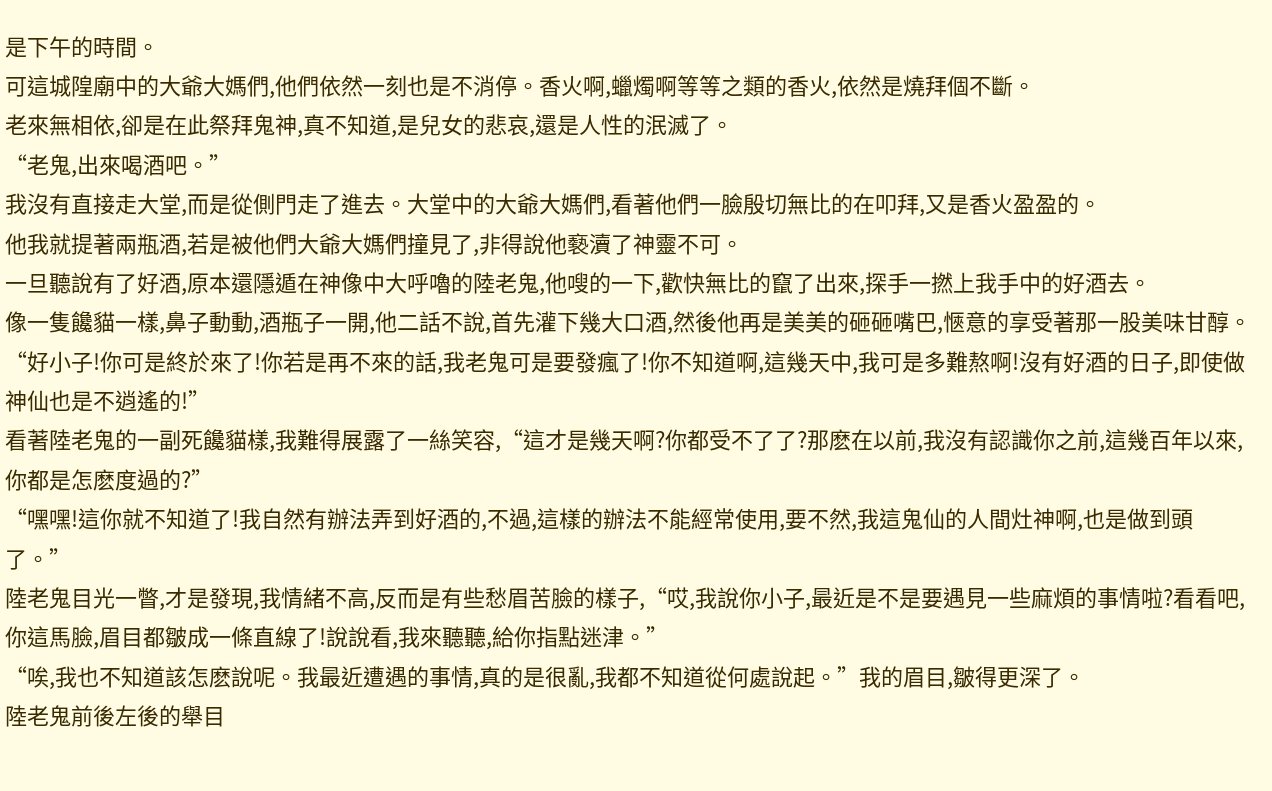是下午的時間。
可這城隍廟中的大爺大媽們,他們依然一刻也是不消停。香火啊,蠟燭啊等等之類的香火,依然是燒拜個不斷。
老來無相依,卻是在此祭拜鬼神,真不知道,是兒女的悲哀,還是人性的泯滅了。
“老鬼,出來喝酒吧。”
我沒有直接走大堂,而是從側門走了進去。大堂中的大爺大媽們,看著他們一臉殷切無比的在叩拜,又是香火盈盈的。
他我就提著兩瓶酒,若是被他們大爺大媽們撞見了,非得說他褻瀆了神靈不可。
一旦聽說有了好酒,原本還隱遁在神像中大呼嚕的陸老鬼,他嗖的一下,歡快無比的竄了出來,探手一撚上我手中的好酒去。
像一隻饞貓一樣,鼻子動動,酒瓶子一開,他二話不說,首先灌下幾大口酒,然後他再是美美的砸砸嘴巴,愜意的享受著那一股美味甘醇。
“好小子!你可是終於來了!你若是再不來的話,我老鬼可是要發瘋了!你不知道啊,這幾天中,我可是多難熬啊!沒有好酒的日子,即使做神仙也是不逍遙的!”
看著陸老鬼的一副死饞貓樣,我難得展露了一絲笑容,“這才是幾天啊?你都受不了了?那麽在以前,我沒有認識你之前,這幾百年以來,你都是怎麽度過的?”
“嘿嘿!這你就不知道了!我自然有辦法弄到好酒的,不過,這樣的辦法不能經常使用,要不然,我這鬼仙的人間灶神啊,也是做到頭了。”
陸老鬼目光一瞥,才是發現,我情緒不高,反而是有些愁眉苦臉的樣子,“哎,我說你小子,最近是不是要遇見一些麻煩的事情啦?看看吧,你這馬臉,眉目都皺成一條直線了!說說看,我來聽聽,給你指點迷津。”
“唉,我也不知道該怎麽說呢。我最近遭遇的事情,真的是很亂,我都不知道從何處說起。”我的眉目,皺得更深了。
陸老鬼前後左後的舉目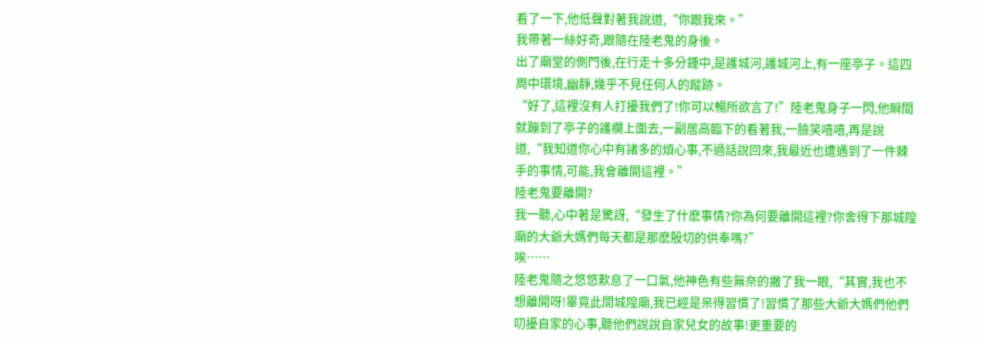看了一下,他低聲對著我說道,“你跟我來。”
我帶著一絲好奇,跟隨在陸老鬼的身後。
出了廟堂的側門後,在行走十多分鍾中,是護城河,護城河上,有一座亭子。這四周中環境,幽靜,幾乎不見任何人的蹤跡。
“好了,這裡沒有人打擾我們了!你可以暢所欲言了!”陸老鬼身子一閃,他瞬間就蹦到了亭子的護欄上面去,一副居高臨下的看著我,一臉笑嘻嘻,再是說道,“我知道你心中有諸多的煩心事,不過話說回來,我最近也遭遇到了一件棘手的事情,可能,我會離開這裡。”
陸老鬼要離開?
我一聽,心中著是驚訝,“發生了什麽事情?你為何要離開這裡?你舍得下那城隍廟的大爺大媽們每天都是那麽殷切的供奉嗎?”
唉……
陸老鬼隨之悠悠歎息了一口氣,他神色有些無奈的撇了我一眼,“其實,我也不想離開呀!畢竟此間城隍廟,我已經是呆得習慣了!習慣了那些大爺大媽們他們叨擾自家的心事,聽他們說說自家兒女的故事!更重要的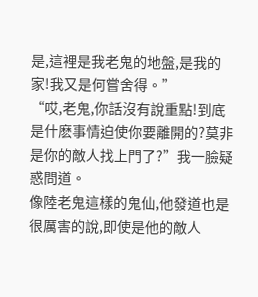是,這裡是我老鬼的地盤,是我的家!我又是何嘗舍得。”
“哎,老鬼,你話沒有說重點!到底是什麽事情迫使你要離開的?莫非是你的敵人找上門了?”我一臉疑惑問道。
像陸老鬼這樣的鬼仙,他發道也是很厲害的說,即使是他的敵人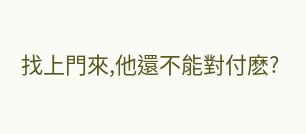找上門來,他還不能對付麽?